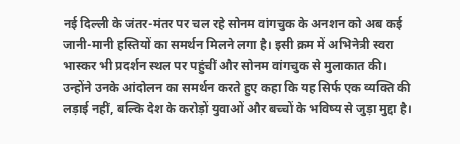नई दिल्ली के जंतर-मंतर पर चल रहे सोनम वांगचुक के अनशन को अब कई जानी-मानी हस्तियों का समर्थन मिलने लगा है। इसी क्रम में अभिनेत्री स्वरा भास्कर भी प्रदर्शन स्थल पर पहुंचीं और सोनम वांगचुक से मुलाकात की। उन्होंने उनके आंदोलन का समर्थन करते हुए कहा कि यह सिर्फ एक व्यक्ति की लड़ाई नहीं, बल्कि देश के करोड़ों युवाओं और बच्चों के भविष्य से जुड़ा मुद्दा है।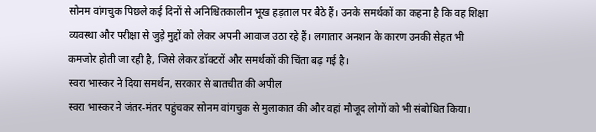सोनम वांगचुक पिछले कई दिनों से अनिश्चितकालीन भूख हड़ताल पर बैठे हैं। उनके समर्थकों का कहना है कि वह शिक्षा व्यवस्था और परीक्षा से जुड़े मुद्दों को लेकर अपनी आवाज उठा रहे हैं। लगातार अनशन के कारण उनकी सेहत भी कमजोर होती जा रही है, जिसे लेकर डॉक्टरों और समर्थकों की चिंता बढ़ गई है।
स्वरा भास्कर ने दिया समर्थन, सरकार से बातचीत की अपील
स्वरा भास्कर ने जंतर-मंतर पहुंचकर सोनम वांगचुक से मुलाकात की और वहां मौजूद लोगों को भी संबोधित किया।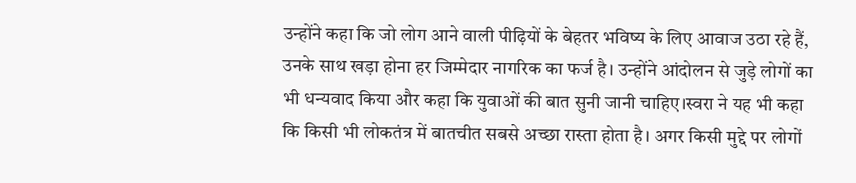उन्होंने कहा कि जो लोग आने वाली पीढ़ियों के बेहतर भविष्य के लिए आवाज उठा रहे हैं, उनके साथ खड़ा होना हर जिम्मेदार नागरिक का फर्ज है। उन्होंने आंदोलन से जुड़े लोगों का भी धन्यवाद किया और कहा कि युवाओं की बात सुनी जानी चाहिए।स्वरा ने यह भी कहा कि किसी भी लोकतंत्र में बातचीत सबसे अच्छा रास्ता होता है। अगर किसी मुद्दे पर लोगों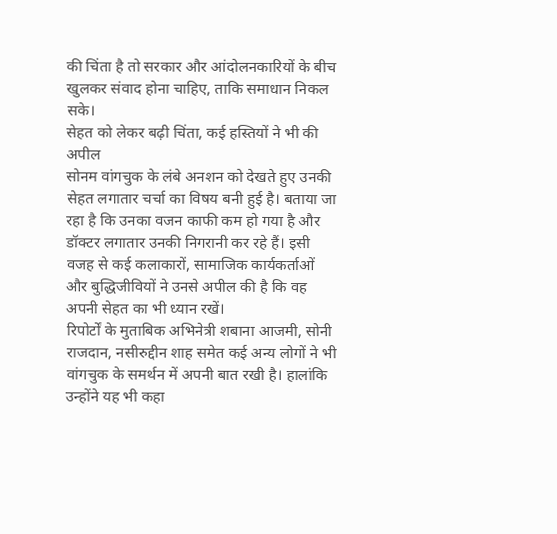की चिंता है तो सरकार और आंदोलनकारियों के बीच खुलकर संवाद होना चाहिए, ताकि समाधान निकल सके।
सेहत को लेकर बढ़ी चिंता, कई हस्तियों ने भी की अपील
सोनम वांगचुक के लंबे अनशन को देखते हुए उनकी सेहत लगातार चर्चा का विषय बनी हुई है। बताया जा रहा है कि उनका वजन काफी कम हो गया है और डॉक्टर लगातार उनकी निगरानी कर रहे हैं। इसी वजह से कई कलाकारों, सामाजिक कार्यकर्ताओं और बुद्धिजीवियों ने उनसे अपील की है कि वह अपनी सेहत का भी ध्यान रखें।
रिपोर्टों के मुताबिक अभिनेत्री शबाना आजमी, सोनी राजदान, नसीरुद्दीन शाह समेत कई अन्य लोगों ने भी वांगचुक के समर्थन में अपनी बात रखी है। हालांकि उन्होंने यह भी कहा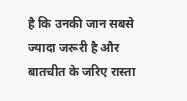है कि उनकी जान सबसे ज्यादा जरूरी है और बातचीत के जरिए रास्ता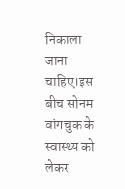निकाला जाना चाहिए।इस बीच सोनम वांगचुक के स्वास्थ्य को लेकर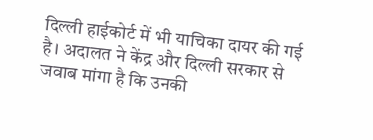दिल्ली हाईकोर्ट में भी याचिका दायर की गई है। अदालत ने केंद्र और दिल्ली सरकार से जवाब मांगा है कि उनकी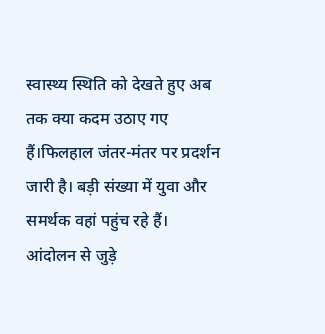स्वास्थ्य स्थिति को देखते हुए अब तक क्या कदम उठाए गए हैं।फिलहाल जंतर-मंतर पर प्रदर्शन जारी है। बड़ी संख्या में युवा और समर्थक वहां पहुंच रहे हैं। आंदोलन से जुड़े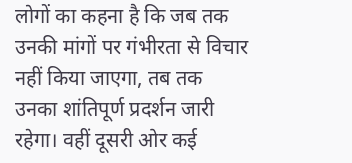लोगों का कहना है कि जब तक उनकी मांगों पर गंभीरता से विचार नहीं किया जाएगा, तब तक उनका शांतिपूर्ण प्रदर्शन जारी रहेगा। वहीं दूसरी ओर कई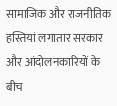सामाजिक और राजनीतिक हस्तियां लगातार सरकार और आंदोलनकारियों के बीच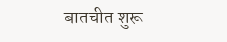बातचीत शुरू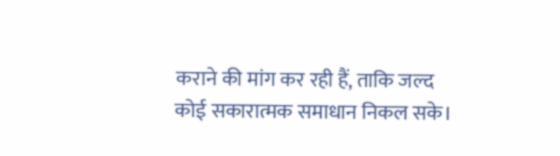कराने की मांग कर रही हैं, ताकि जल्द कोई सकारात्मक समाधान निकल सके।